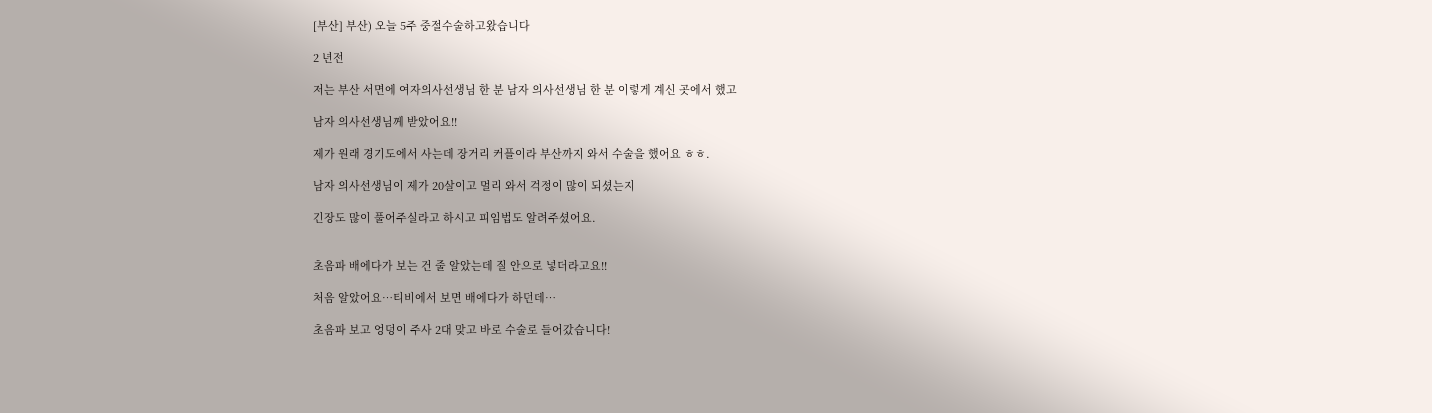[부산] 부산) 오늘 5주 중절수술하고왔습니다

2 년전

저는 부산 서면에 여자의사선생님 한 분 남자 의사선생님 한 분 이렇게 계신 곳에서 했고

남자 의사선생님께 받았어요!!

제가 원래 경기도에서 사는데 장거리 커플이라 부산까지 와서 수술을 했어요 ㅎㅎ.

남자 의사선생님이 제가 20살이고 멀리 와서 걱정이 많이 되셨는지

긴장도 많이 풀어주실라고 하시고 피임법도 알려주셨어요.


초음파 배에다가 보는 건 줄 알았는데 질 안으로 넣더라고요!!

처음 알았어요…티비에서 보면 배에다가 하던데…

초음파 보고 엉덩이 주사 2대 맞고 바로 수술로 들어갔습니다!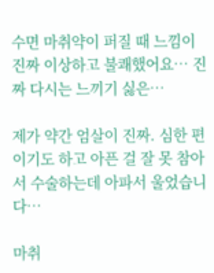수면 마취약이 퍼질 때 느낌이 진짜 이상하고 불쾌했어요… 진짜 다시는 느끼기 싫은…

제가 약간 엄살이 진짜. 심한 편이기도 하고 아픈 걸 잘 못 참아서 수술하는데 아파서 울었습니다…

마취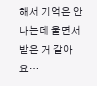해서 기억은 안 나는데 울면서 받은 거 같아요…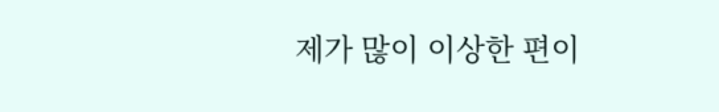제가 많이 이상한 편이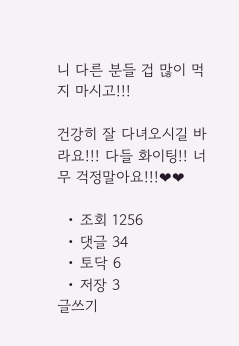니 다른 분들 겁 많이 먹지 마시고!!!

건강히 잘 다녀오시길 바라요!!! 다들 화이팅!! 너무 걱정말아요!!!❤❤

  • 조회 1256
  • 댓글 34
  • 토닥 6
  • 저장 3
글쓰기